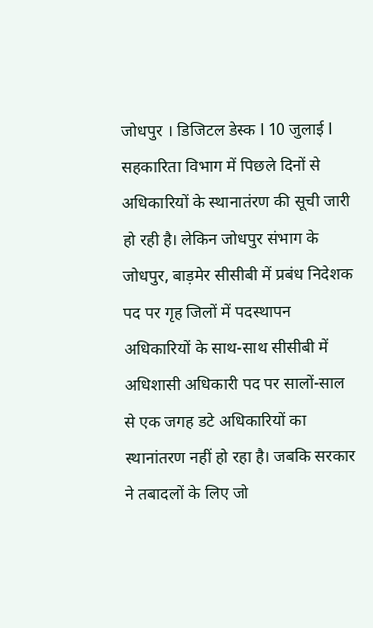जोधपुर । डिजिटल डेस्क I 10 जुलाई I सहकारिता विभाग में पिछले दिनों से अधिकारियों के स्थानातंरण की सूची जारी हो रही है। लेकिन जोधपुर संभाग के जोधपुर, बाड़मेर सीसीबी में प्रबंध निदेशक पद पर गृह जिलों में पदस्थापन अधिकारियों के साथ-साथ सीसीबी में अधिशासी अधिकारी पद पर सालों-साल से एक जगह डटे अधिकारियों का स्थानांतरण नहीं हो रहा है। जबकि सरकार ने तबादलों के लिए जो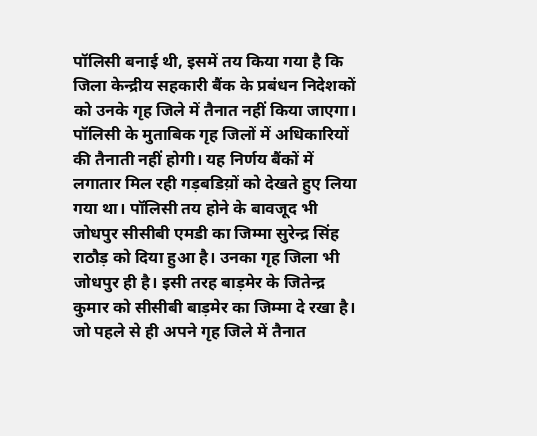पॉलिसी बनाई थी, इसमें तय किया गया है कि जिला केन्द्रीय सहकारी बैंक के प्रबंधन निदेशकों को उनके गृह जिले में तैनात नहीं किया जाएगा। पॉलिसी के मुताबिक गृह जिलों में अधिकारियों की तैनाती नहीं होगी। यह निर्णय बैंकों में लगातार मिल रही गड़बडिय़ों को देखते हुए लिया गया था। पॉलिसी तय होने के बावजूद भी जोधपुर सीसीबी एमडी का जिम्मा सुरेन्द्र सिंह राठौड़ को दिया हुआ है। उनका गृह जिला भी जोधपुर ही है। इसी तरह बाड़मेर के जितेन्द्र कुमार को सीसीबी बाड़मेर का जिम्मा दे रखा है। जो पहले से ही अपने गृह जिले में तैनात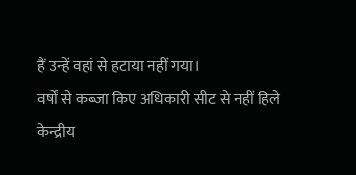हैं उन्हें वहां से हटाया नहीं गया।
वर्षों से कब्जा किए अधिकारी सीट से नहीं हिले
केन्द्रीय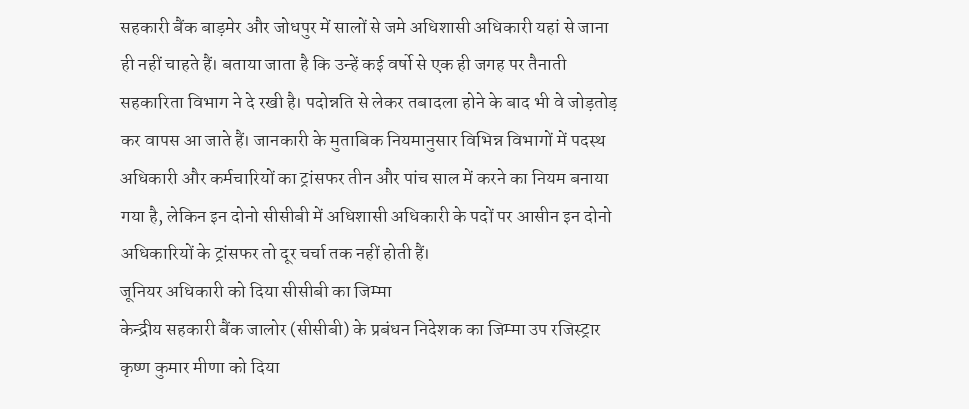सहकारी बैंक बाड़मेर और जोधपुर में सालों से जमे अधिशासी अधिकारी यहां से जाना ही नहीं चाहते हैं। बताया जाता है कि उन्हें कई वर्षो से एक ही जगह पर तैनाती सहकारिता विभाग ने दे रखी है। पदोन्नति से लेकर तबादला होने के बाद भी वे जोड़तोड़ कर वापस आ जाते हैं। जानकारी के मुताबिक नियमानुसार विभिन्न विभागों में पदस्थ अधिकारी और कर्मचारियों का ट्रांसफर तीन और पांच साल में करने का नियम बनाया गया है, लेकिन इन दोनो सीसीबी में अधिशासी अधिकारी के पदों पर आसीन इन दोनो अधिकारियों के ट्रांसफर तो दूर चर्चा तक नहीं होती हैं।
जूनियर अधिकारी को दिया सीसीबी का जिम्मा
केन्द्रीय सहकारी बैंक जालोर (सीसीबी) के प्रबंधन निदेशक का जिम्मा उप रजिस्ट्रार कृष्ण कुमार मीणा को दिया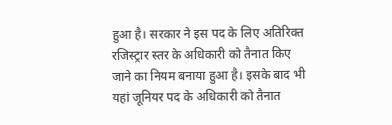हुआ है। सरकार ने इस पद के लिए अतिरिक्त रजिस्ट्रार स्तर के अधिकारी को तैनात किए जाने का नियम बनाया हुआ है। इसके बाद भी यहां जूनियर पद के अधिकारी को तैनात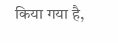किया गया है,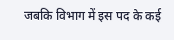जबकि विभाग में इस पद के कई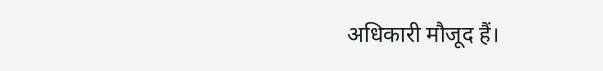अधिकारी मौजूद हैं।